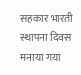सहकार भारती स्थापना दिवस मनाया गया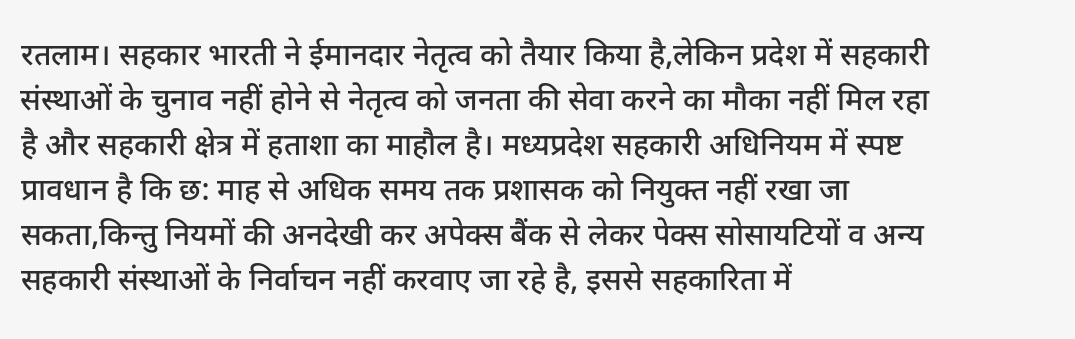रतलाम। सहकार भारती ने ईमानदार नेतृत्व को तैयार किया है,लेकिन प्रदेश में सहकारी संस्थाओं के चुनाव नहीं होने से नेतृत्व को जनता की सेवा करने का मौका नहीं मिल रहा है और सहकारी क्षेत्र में हताशा का माहौल है। मध्यप्रदेश सहकारी अधिनियम में स्पष्ट प्रावधान है कि छ: माह से अधिक समय तक प्रशासक को नियुक्त नहीं रखा जा सकता,किन्तु नियमों की अनदेखी कर अपेक्स बैंक से लेकर पेक्स सोसायटियों व अन्य सहकारी संस्थाओं के निर्वाचन नहीं करवाए जा रहे है, इससे सहकारिता में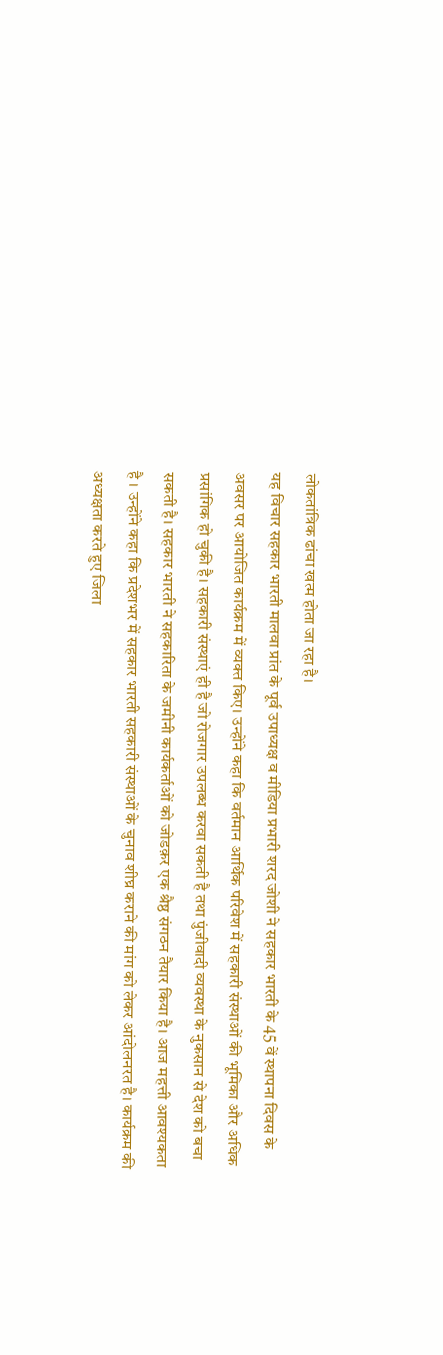लोकतांत्रिक ढांचा खत्म होता जा रहा है।
यह विचार सहकार भारती मालवा प्रांत के पूर्व उपाध्यक्ष व मीडिया प्रभारी शरद जोशी ने सहकार भारती के 45 वें स्थापना दिवस के अवसर पर आयोजित कार्यक्रम में व्यक्त किए। उन्होंने कहा कि वर्तमान आर्थिक परिवेश में सहकारी संस्थाओं की भूमिका और अधिक प्रसांगिक हो चुकी है। सहकारी संस्थाएं ही है जो रोजगार उपलब्ध करवा सकती है तथा पुंजीवादी व्यवस्था के नुकसान से देश को बचा सकती है। सहकार भारती ने सहकारिता के जमीनी कार्यकर्ताओं को जोडक़र एक श्रैष्ठ संगठन तैयार किया है। आज महत्ती आवश्यकता है । उन्होंने कहा कि प्रदेशभर में सहकार भारती सहकारी संस्थाओं के चुनाव शीघ्र कराने की मांग को लेकर आंदोलनरत है। कार्यक्रम की अध्यक्षता करते हुए जिला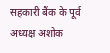सहकारी बैंक के पूर्व अध्यक्ष अशोक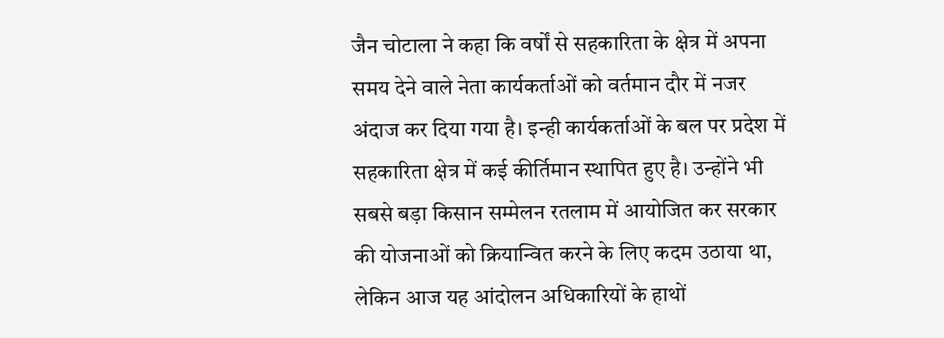जैन चोटाला ने कहा कि वर्षों से सहकारिता के क्षेत्र में अपना समय देने वाले नेता कार्यकर्ताओं को वर्तमान दौर में नजर अंदाज कर दिया गया है। इन्ही कार्यकर्ताओं के बल पर प्रदेश में सहकारिता क्षेत्र में कई कीर्तिमान स्थापित हुए है। उन्होंने भी सबसे बड़ा किसान सम्मेलन रतलाम में आयोजित कर सरकार की योजनाओं को क्रियान्वित करने के लिए कदम उठाया था, लेकिन आज यह आंदोलन अधिकारियों के हाथों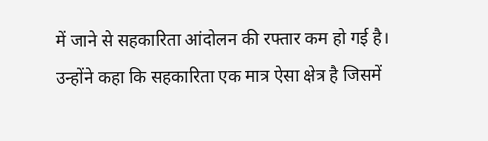में जाने से सहकारिता आंदोलन की रफ्तार कम हो गई है। उन्होंने कहा कि सहकारिता एक मात्र ऐसा क्षेत्र है जिसमें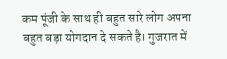कम पूंजी के साथ ही बहुत सारे लोग अपना बहुत बड़ा योगदान दे सकते है। गुजरात में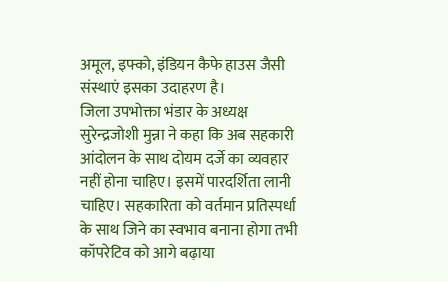अमूल, इफ्को, इंडियन कैफे हाउस जैसी संस्थाएं इसका उदाहरण है।
जिला उपभोक्ता भंडार के अध्यक्ष सुरेन्द्रजोशी मुन्ना ने कहा कि अब सहकारी आंदोलन के साथ दोयम दर्जे का व्यवहार नहीं होना चाहिए। इसमें पारदर्शिता लानी चाहिए। सहकारिता को वर्तमान प्रतिस्पर्धा के साथ जिने का स्वभाव बनाना होगा तभी कॉपरेटिव को आगे बढ़ाया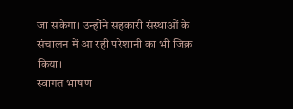जा सकेगा। उन्होंने सहकारी संस्थाओं के संचालन में आ रही परेशानी का भी जिक्र किया।
स्वागत भाषण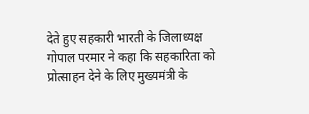देते हुए सहकारी भारती के जिलाध्यक्ष गोपाल परमार ने कहा कि सहकारिता को प्रोत्साहन देने के लिए मुख्यमंत्री के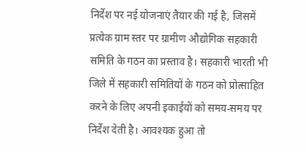निर्देश पर नई योजनाएं तैयार की गई है, जिसमें प्रत्येक ग्राम स्तर पर ग्रामीण औद्योगिक सहकारी समिति के गठन का प्रस्ताव है। सहकारी भारती भी जिले में सहकारी समितियों के गठन को प्रोत्साहित करने के लिए अपनी इकाईयों को समय-समय पर निर्देश देती है। आवश्यक हुआ तो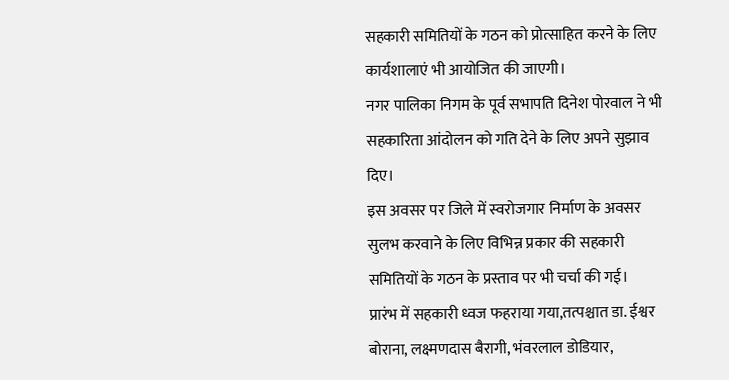सहकारी समितियों के गठन को प्रोत्साहित करने के लिए कार्यशालाएं भी आयोजित की जाएगी।
नगर पालिका निगम के पूर्व सभापति दिनेश पोरवाल ने भी सहकारिता आंदोलन को गति देने के लिए अपने सुझाव दिए।
इस अवसर पर जिले में स्वरोजगार निर्माण के अवसर सुलभ करवाने के लिए विभिन्न प्रकार की सहकारी समितियों के गठन के प्रस्ताव पर भी चर्चा की गई।
प्रारंभ में सहकारी ध्वज फहराया गया,तत्पश्चात डा. ईश्वर बोराना, लक्ष्मणदास बैरागी, भंवरलाल डोडियार,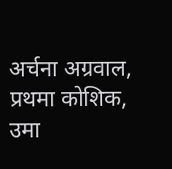अर्चना अग्रवाल, प्रथमा कोशिक, उमा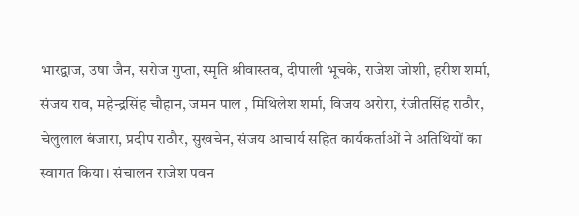भारद्वाज, उषा जैन, सरोज गुप्ता, स्मृति श्रीवास्तव, दीपाली भूचके, राजेश जोशी, हरीश शर्मा, संजय राव, महेन्द्रसिंह चौहान, जमन पाल , मिथिलेश शर्मा, विजय अरोरा, रंजीतसिंह राठौर, चेलुलाल बंजारा, प्रदीप राठौर, सुखचेन, संजय आचार्य सहित कार्यकर्ताओं ने अतिथियों का स्वागत किया। संचालन राजेश पवन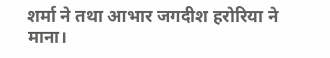शर्मा ने तथा आभार जगदीश हरोरिया ने माना।